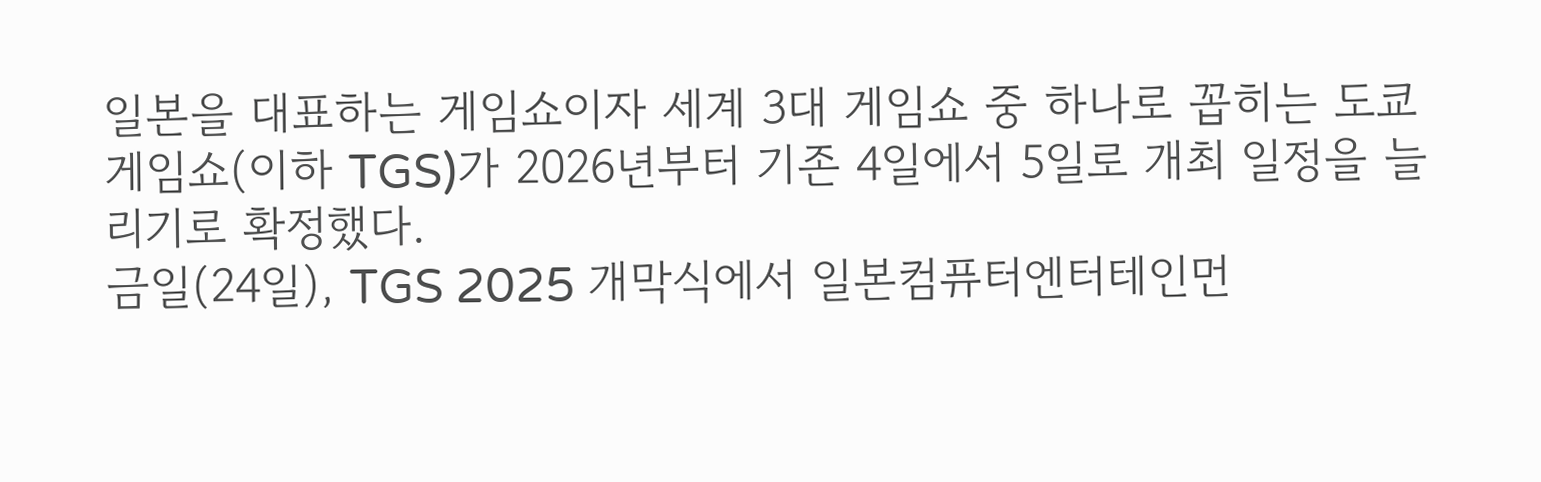일본을 대표하는 게임쇼이자 세계 3대 게임쇼 중 하나로 꼽히는 도쿄게임쇼(이하 TGS)가 2026년부터 기존 4일에서 5일로 개최 일정을 늘리기로 확정했다.
금일(24일), TGS 2025 개막식에서 일본컴퓨터엔터테인먼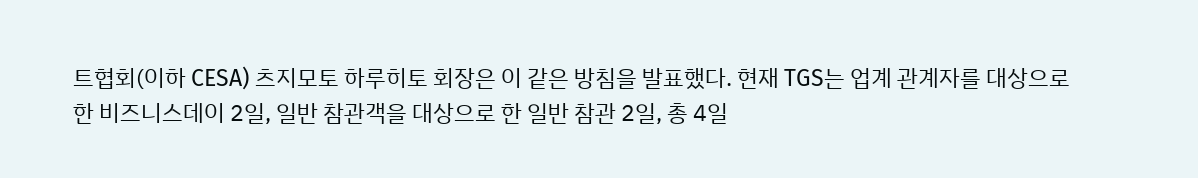트협회(이하 CESA) 츠지모토 하루히토 회장은 이 같은 방침을 발표했다. 현재 TGS는 업계 관계자를 대상으로 한 비즈니스데이 2일, 일반 참관객을 대상으로 한 일반 참관 2일, 총 4일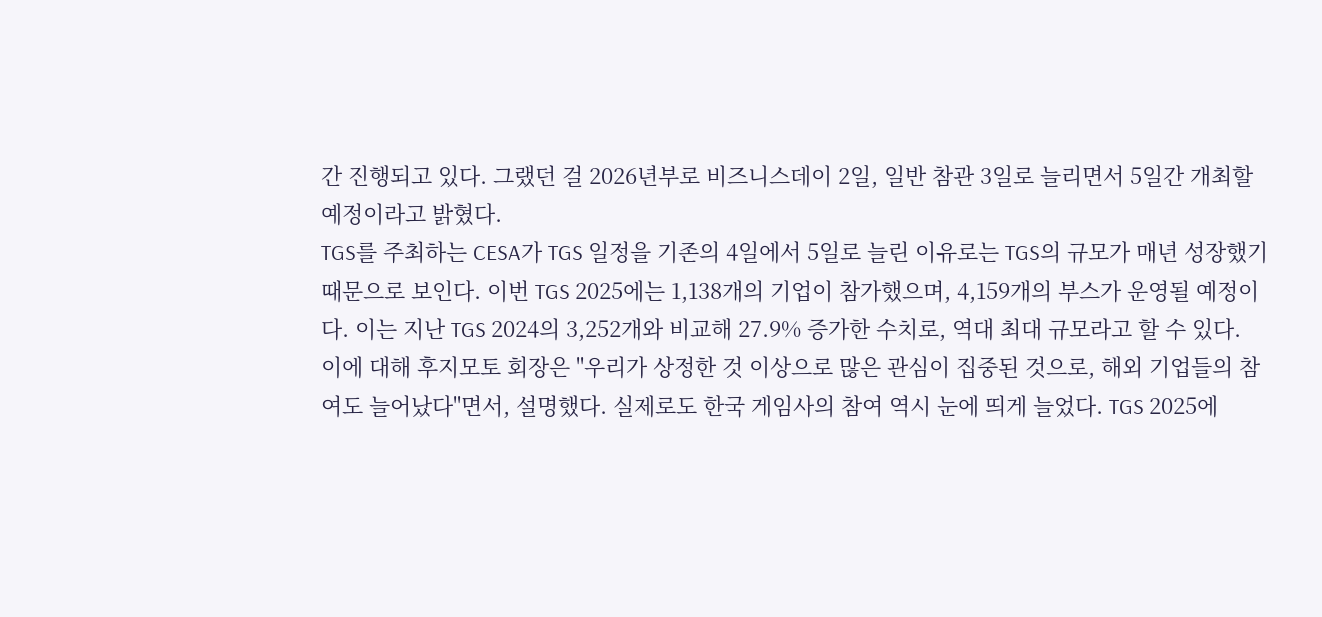간 진행되고 있다. 그랬던 걸 2026년부로 비즈니스데이 2일, 일반 참관 3일로 늘리면서 5일간 개최할 예정이라고 밝혔다.
TGS를 주최하는 CESA가 TGS 일정을 기존의 4일에서 5일로 늘린 이유로는 TGS의 규모가 매년 성장했기 때문으로 보인다. 이번 TGS 2025에는 1,138개의 기업이 참가했으며, 4,159개의 부스가 운영될 예정이다. 이는 지난 TGS 2024의 3,252개와 비교해 27.9% 증가한 수치로, 역대 최대 규모라고 할 수 있다.
이에 대해 후지모토 회장은 "우리가 상정한 것 이상으로 많은 관심이 집중된 것으로, 해외 기업들의 참여도 늘어났다"면서, 설명했다. 실제로도 한국 게임사의 참여 역시 눈에 띄게 늘었다. TGS 2025에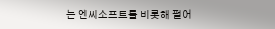는 엔씨소프트를 비롯해 펄어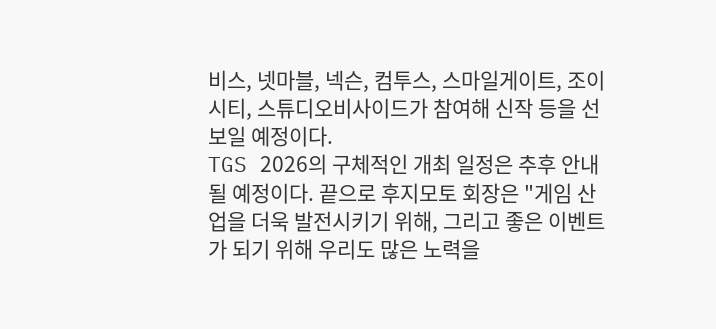비스, 넷마블, 넥슨, 컴투스, 스마일게이트, 조이시티, 스튜디오비사이드가 참여해 신작 등을 선보일 예정이다.
TGS 2026의 구체적인 개최 일정은 추후 안내될 예정이다. 끝으로 후지모토 회장은 "게임 산업을 더욱 발전시키기 위해, 그리고 좋은 이벤트가 되기 위해 우리도 많은 노력을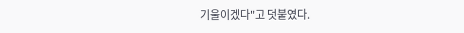기울이겠다"고 덧붙였다.